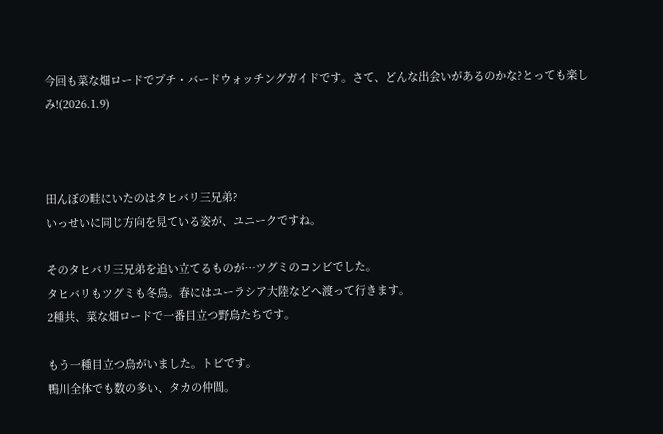今回も菜な畑ロードでプチ・バードウォッチングガイドです。さて、どんな出会いがあるのかな?とっても楽しみ!(2026.1.9)



田んぼの畦にいたのはタヒバリ三兄弟?
いっせいに同じ方向を見ている姿が、ユニークですね。

そのタヒバリ三兄弟を追い立てるものが…ツグミのコンビでした。
タヒバリもツグミも冬鳥。春にはユーラシア大陸などへ渡って行きます。
2種共、菜な畑ロードで一番目立つ野鳥たちです。

もう一種目立つ鳥がいました。トビです。
鴨川全体でも数の多い、タカの仲間。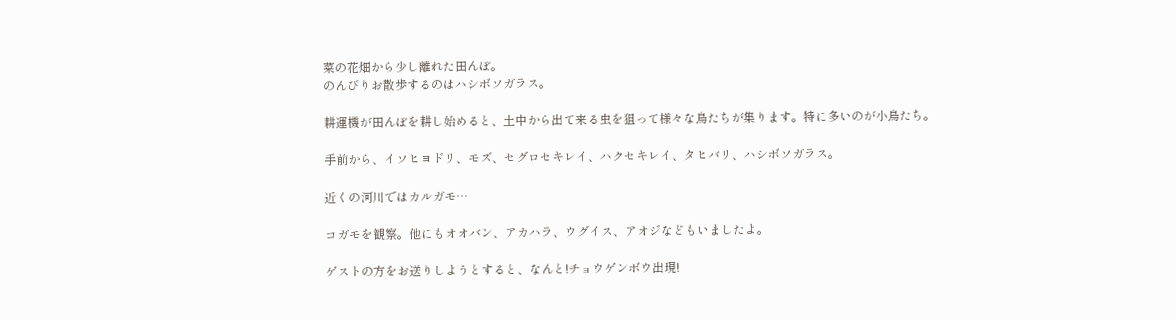菜の花畑から少し離れた田んぼ。
のんびりお散歩するのはハシボソガラス。

耕運機が田んぼを耕し始めると、土中から出て来る虫を狙って様々な鳥たちが集ります。特に多いのが小鳥たち。

手前から、イソヒヨドリ、モズ、セグロセキレイ、ハクセキレイ、タヒバリ、ハシボソガラス。

近くの河川ではカルガモ…

コガモを観察。他にもオオバン、アカハラ、ウグイス、アオジなどもいましたよ。

ゲストの方をお送りしようとすると、なんと!チョウゲンボウ出現!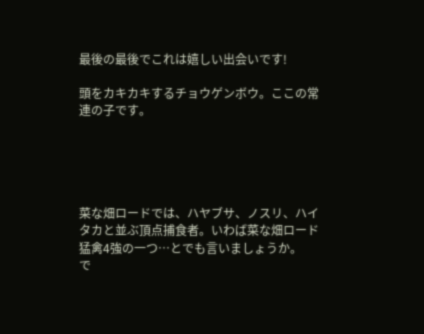最後の最後でこれは嬉しい出会いです!

頭をカキカキするチョウゲンボウ。ここの常連の子です。





菜な畑ロードでは、ハヤブサ、ノスリ、ハイタカと並ぶ頂点捕食者。いわば菜な畑ロード猛禽4強の一つ…とでも言いましょうか。
で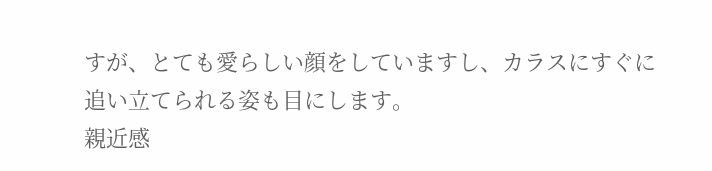すが、とても愛らしい顔をしていますし、カラスにすぐに追い立てられる姿も目にします。
親近感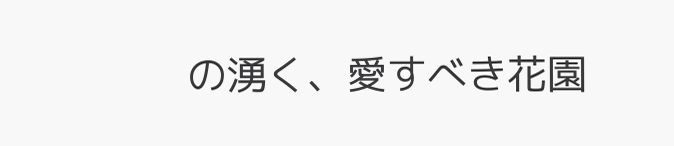の湧く、愛すべき花園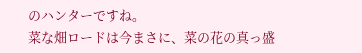のハンターですね。
菜な畑ロードは今まさに、菜の花の真っ盛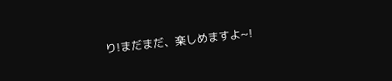り!まだまだ、楽しめますよ~!